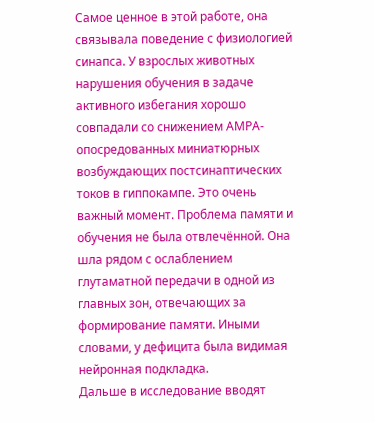Самое ценное в этой работе, она связывала поведение с физиологией синапса. У взрослых животных нарушения обучения в задаче активного избегания хорошо совпадали со снижением АМРА-опосредованных миниатюрных возбуждающих постсинаптических токов в гиппокампе. Это очень важный момент. Проблема памяти и обучения не была отвлечённой. Она шла рядом с ослаблением глутаматной передачи в одной из главных зон, отвечающих за формирование памяти. Иными словами, у дефицита была видимая нейронная подкладка.
Дальше в исследование вводят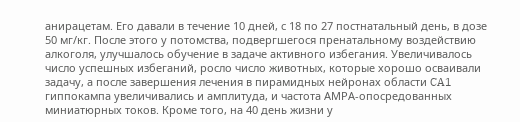анирацетам. Его давали в течение 10 дней, с 18 по 27 постнатальный день, в дозе 50 мг/кг. После этого у потомства, подвергшегося пренатальному воздействию алкоголя, улучшалось обучение в задаче активного избегания. Увеличивалось число успешных избеганий, росло число животных, которые хорошо осваивали задачу, а после завершения лечения в пирамидных нейронах области CA1 гиппокампа увеличивались и амплитуда, и частота АМРА-опосредованных миниатюрных токов. Кроме того, на 40 день жизни у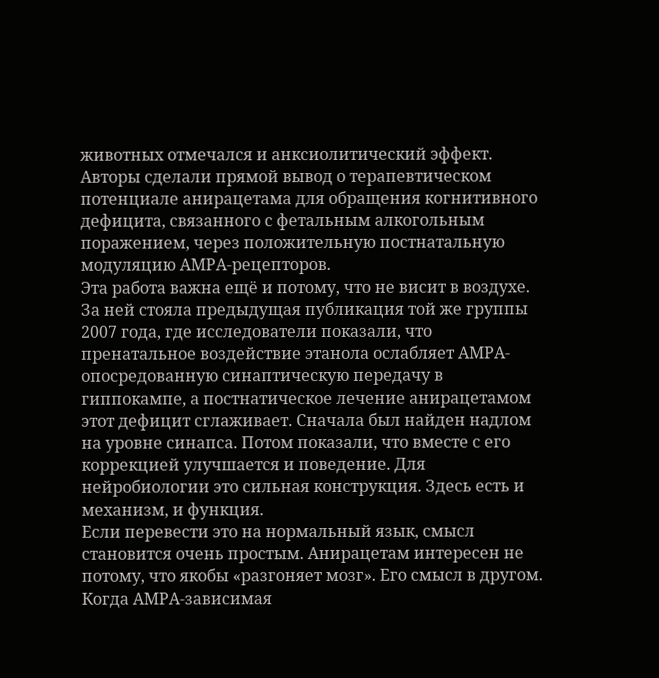животных отмечался и анксиолитический эффект. Авторы сделали прямой вывод о терапевтическом потенциале анирацетама для обращения когнитивного дефицита, связанного с фетальным алкогольным поражением, через положительную постнатальную модуляцию АМРА-рецепторов.
Эта работа важна ещё и потому, что не висит в воздухе. За ней стояла предыдущая публикация той же группы 2007 года, где исследователи показали, что пренатальное воздействие этанола ослабляет АМРА-опосредованную синаптическую передачу в гиппокампе, а постнатическое лечение анирацетамом этот дефицит сглаживает. Сначала был найден надлом на уровне синапса. Потом показали, что вместе с его коррекцией улучшается и поведение. Для нейробиологии это сильная конструкция. Здесь есть и механизм, и функция.
Если перевести это на нормальный язык, смысл становится очень простым. Анирацетам интересен не потому, что якобы «разгоняет мозг». Его смысл в другом. Когда АМРА-зависимая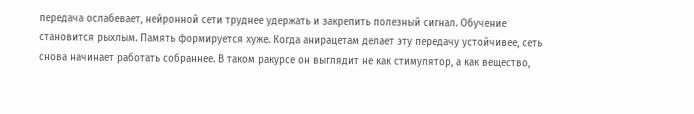передача ослабевает, нейронной сети труднее удержать и закрепить полезный сигнал. Обучение становится рыхлым. Память формируется хуже. Когда анирацетам делает эту передачу устойчивее, сеть снова начинает работать собраннее. В таком ракурсе он выглядит не как стимулятор, а как вещество,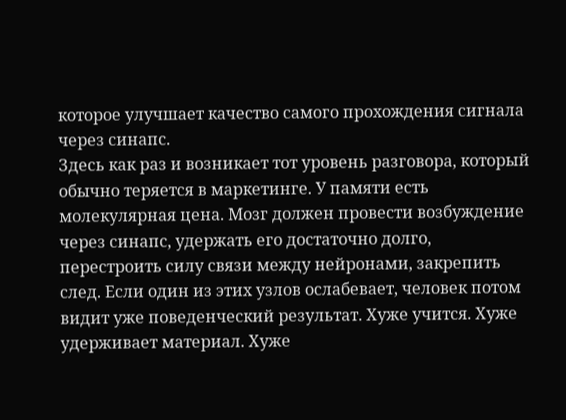которое улучшает качество самого прохождения сигнала через синапс.
Здесь как раз и возникает тот уровень разговора, который обычно теряется в маркетинге. У памяти есть молекулярная цена. Мозг должен провести возбуждение через синапс, удержать его достаточно долго, перестроить силу связи между нейронами, закрепить след. Если один из этих узлов ослабевает, человек потом видит уже поведенческий результат. Хуже учится. Хуже удерживает материал. Хуже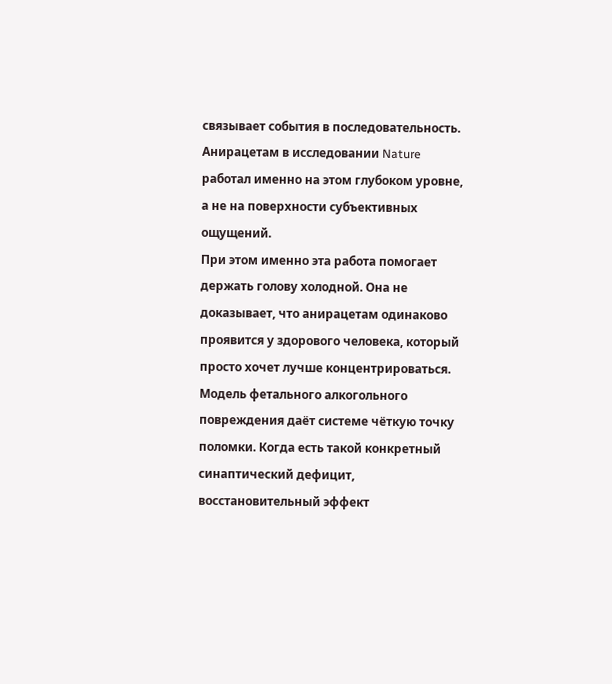связывает события в последовательность. Анирацетам в исследовании Nature работал именно на этом глубоком уровне, а не на поверхности субъективных ощущений.
При этом именно эта работа помогает держать голову холодной. Она не доказывает, что анирацетам одинаково проявится у здорового человека, который просто хочет лучше концентрироваться. Модель фетального алкогольного повреждения даёт системе чёткую точку поломки. Когда есть такой конкретный синаптический дефицит, восстановительный эффект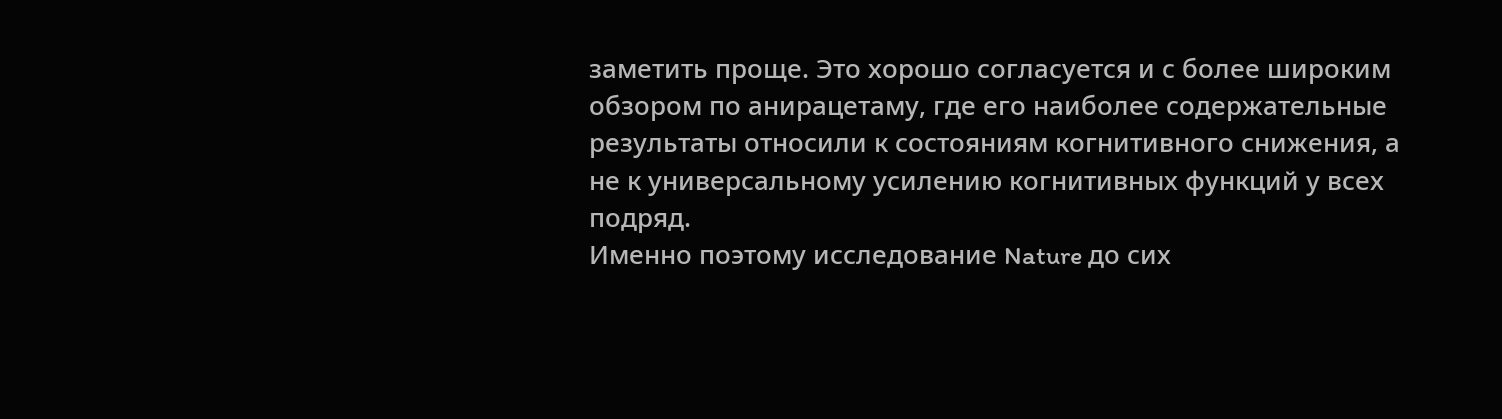заметить проще. Это хорошо согласуется и с более широким обзором по анирацетаму, где его наиболее содержательные результаты относили к состояниям когнитивного снижения, а не к универсальному усилению когнитивных функций у всех подряд.
Именно поэтому исследование Nature до сих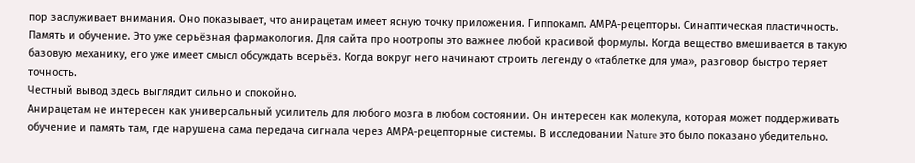пор заслуживает внимания. Оно показывает, что анирацетам имеет ясную точку приложения. Гиппокамп. АМРА-рецепторы. Синаптическая пластичность. Память и обучение. Это уже серьёзная фармакология. Для сайта про ноотропы это важнее любой красивой формулы. Когда вещество вмешивается в такую базовую механику, его уже имеет смысл обсуждать всерьёз. Когда вокруг него начинают строить легенду о «таблетке для ума», разговор быстро теряет точность.
Честный вывод здесь выглядит сильно и спокойно.
Анирацетам не интересен как универсальный усилитель для любого мозга в любом состоянии. Он интересен как молекула, которая может поддерживать обучение и память там, где нарушена сама передача сигнала через АМРА-рецепторные системы. В исследовании Nature это было показано убедительно.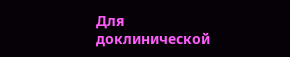Для доклинической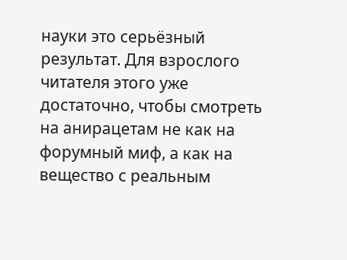науки это серьёзный результат. Для взрослого читателя этого уже достаточно, чтобы смотреть на анирацетам не как на форумный миф, а как на вещество с реальным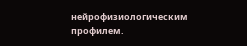нейрофизиологическим профилем.